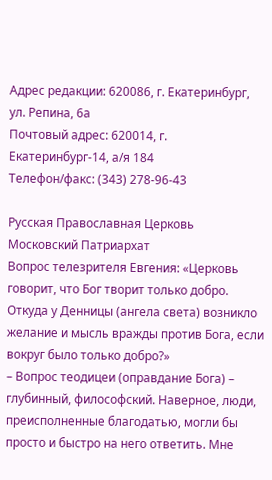Адрес редакции: 620086, г. Екатеринбург, ул. Репина, 6а
Почтовый адрес: 620014, г. Екатеринбург-14, а/я 184
Телефон/факс: (343) 278-96-43

Русская Православная Церковь
Московский Патриархат
Вопрос телезрителя Евгения: «Церковь говорит, что Бог творит только добро. Откуда у Денницы (ангела света) возникло желание и мысль вражды против Бога, если вокруг было только добро?»
– Вопрос теодицеи (оправдание Бога) – глубинный, философский. Наверное, люди, преисполненные благодатью, могли бы просто и быстро на него ответить. Мне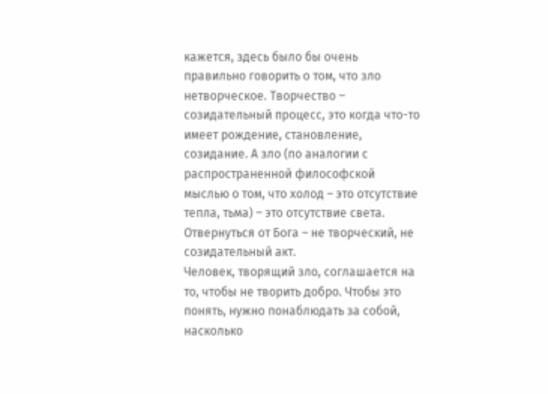кажется, здесь было бы очень правильно говорить о том, что зло нетворческое. Творчество – созидательный процесс, это когда что-то имеет рождение, становление, созидание. А зло (по аналогии с распространенной философской мыслью о том, что холод – это отсутствие тепла, тьма) – это отсутствие света. Отвернуться от Бога – не творческий, не созидательный акт.
Человек, творящий зло, соглашается на то, чтобы не творить добро. Чтобы это понять, нужно понаблюдать за собой, насколько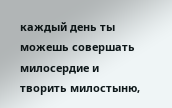каждый день ты можешь совершать милосердие и творить милостыню,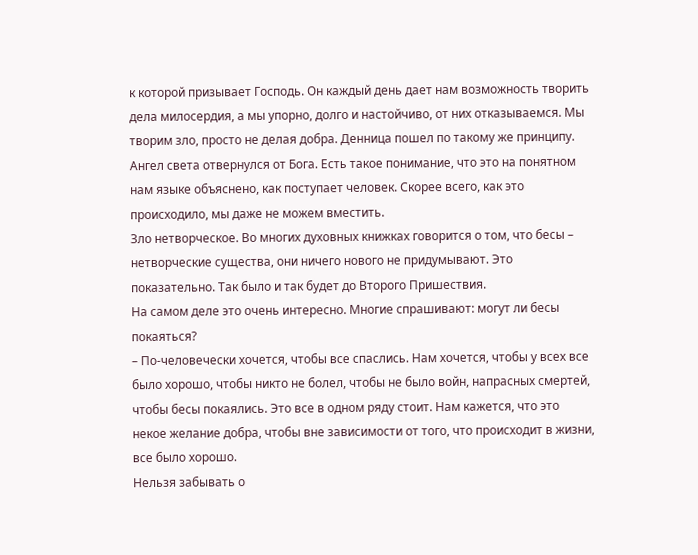к которой призывает Господь. Он каждый день дает нам возможность творить дела милосердия, а мы упорно, долго и настойчиво, от них отказываемся. Мы творим зло, просто не делая добра. Денница пошел по такому же принципу.
Ангел света отвернулся от Бога. Есть такое понимание, что это на понятном нам языке объяснено, как поступает человек. Скорее всего, как это происходило, мы даже не можем вместить.
Зло нетворческое. Во многих духовных книжках говорится о том, что бесы – нетворческие существа, они ничего нового не придумывают. Это показательно. Так было и так будет до Второго Пришествия.
На самом деле это очень интересно. Многие спрашивают: могут ли бесы покаяться?
– По-человечески хочется, чтобы все спаслись. Нам хочется, чтобы у всех все было хорошо, чтобы никто не болел, чтобы не было войн, напрасных смертей, чтобы бесы покаялись. Это все в одном ряду стоит. Нам кажется, что это некое желание добра, чтобы вне зависимости от того, что происходит в жизни, все было хорошо.
Нельзя забывать о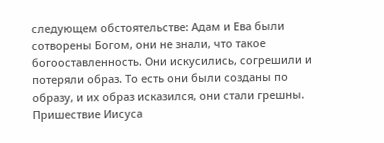следующем обстоятельстве: Адам и Ева были сотворены Богом, они не знали, что такое богооставленность. Они искусились, согрешили и потеряли образ. То есть они были созданы по образу, и их образ исказился, они стали грешны. Пришествие Иисуса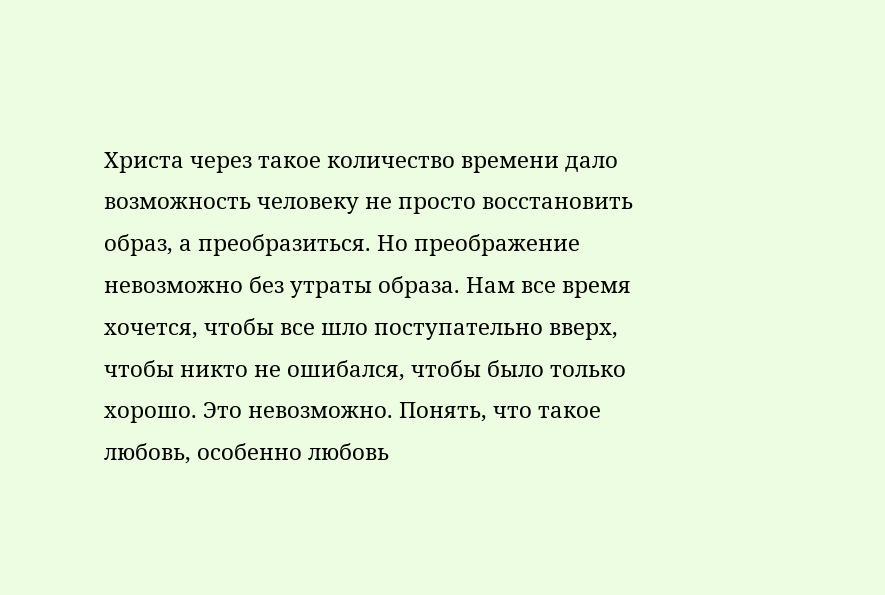Христа через такое количество времени дало возможность человеку не просто восстановить образ, а преобразиться. Но преображение невозможно без утраты образа. Нам все время хочется, чтобы все шло поступательно вверх, чтобы никто не ошибался, чтобы было только хорошо. Это невозможно. Понять, что такое любовь, особенно любовь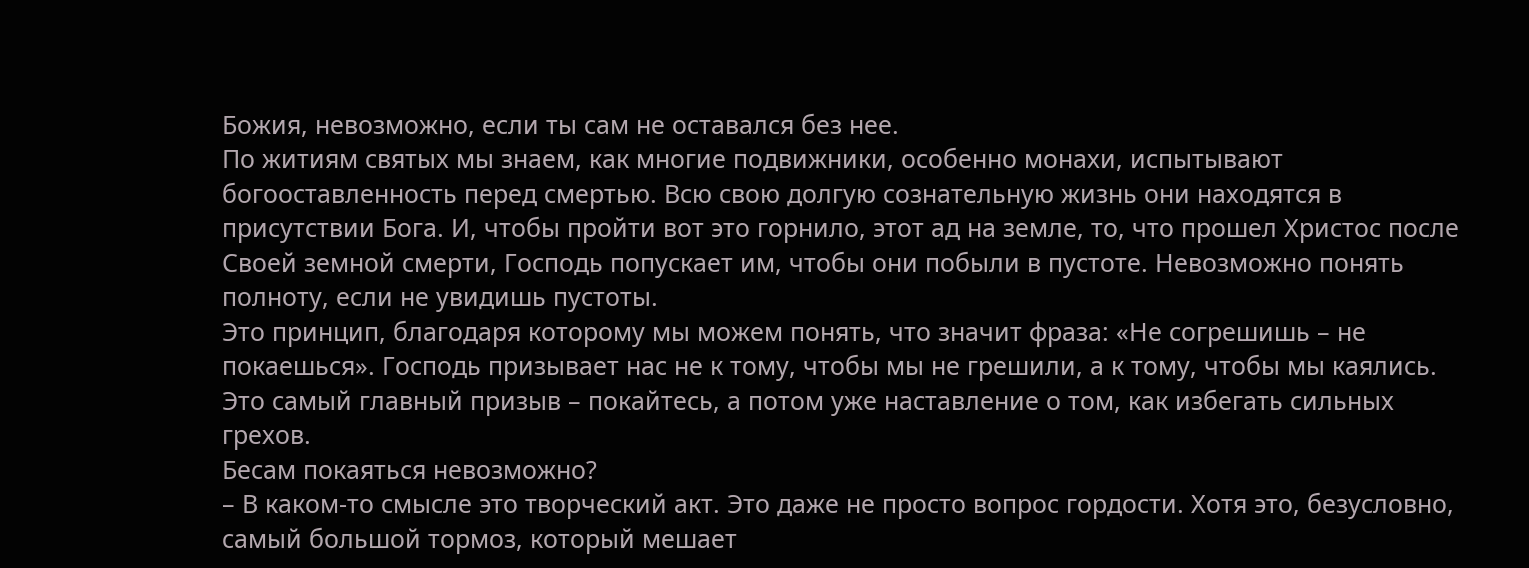Божия, невозможно, если ты сам не оставался без нее.
По житиям святых мы знаем, как многие подвижники, особенно монахи, испытывают богооставленность перед смертью. Всю свою долгую сознательную жизнь они находятся в присутствии Бога. И, чтобы пройти вот это горнило, этот ад на земле, то, что прошел Христос после Своей земной смерти, Господь попускает им, чтобы они побыли в пустоте. Невозможно понять полноту, если не увидишь пустоты.
Это принцип, благодаря которому мы можем понять, что значит фраза: «Не согрешишь – не покаешься». Господь призывает нас не к тому, чтобы мы не грешили, а к тому, чтобы мы каялись. Это самый главный призыв – покайтесь, а потом уже наставление о том, как избегать сильных грехов.
Бесам покаяться невозможно?
– В каком-то смысле это творческий акт. Это даже не просто вопрос гордости. Хотя это, безусловно, самый большой тормоз, который мешает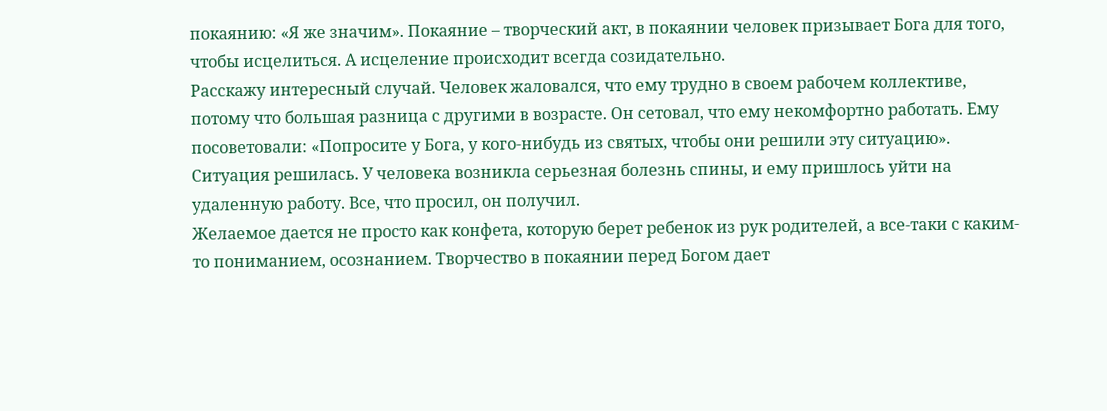покаянию: «Я же значим». Покаяние – творческий акт, в покаянии человек призывает Бога для того, чтобы исцелиться. А исцеление происходит всегда созидательно.
Расскажу интересный случай. Человек жаловался, что ему трудно в своем рабочем коллективе, потому что большая разница с другими в возрасте. Он сетовал, что ему некомфортно работать. Ему посоветовали: «Попросите у Бога, у кого-нибудь из святых, чтобы они решили эту ситуацию». Ситуация решилась. У человека возникла серьезная болезнь спины, и ему пришлось уйти на удаленную работу. Все, что просил, он получил.
Желаемое дается не просто как конфета, которую берет ребенок из рук родителей, а все-таки с каким-то пониманием, осознанием. Творчество в покаянии перед Богом дает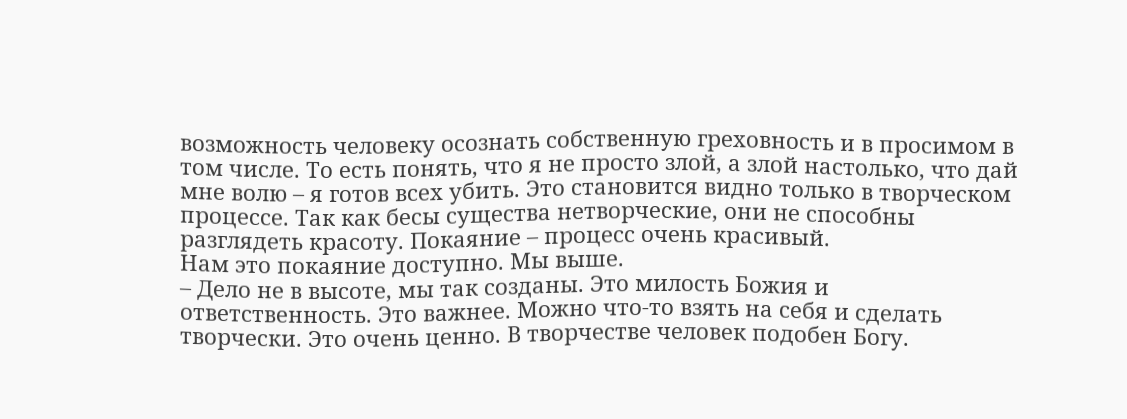возможность человеку осознать собственную греховность и в просимом в том числе. То есть понять, что я не просто злой, а злой настолько, что дай мне волю – я готов всех убить. Это становится видно только в творческом процессе. Так как бесы существа нетворческие, они не способны разглядеть красоту. Покаяние – процесс очень красивый.
Нам это покаяние доступно. Мы выше.
– Дело не в высоте, мы так созданы. Это милость Божия и ответственность. Это важнее. Можно что-то взять на себя и сделать творчески. Это очень ценно. В творчестве человек подобен Богу.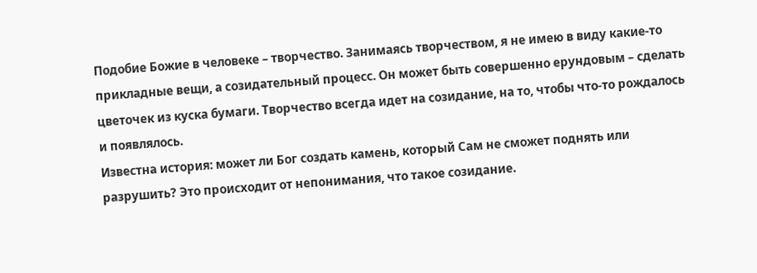Подобие Божие в человеке – творчество. Занимаясь творчеством, я не имею в виду какие-то прикладные вещи, а созидательный процесс. Он может быть совершенно ерундовым – сделать цветочек из куска бумаги. Творчество всегда идет на созидание, на то, чтобы что-то рождалось и появлялось.
Известна история: может ли Бог создать камень, который Сам не сможет поднять или разрушить? Это происходит от непонимания, что такое созидание.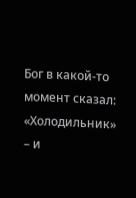Бог в какой-то момент сказал: «Холодильник» – и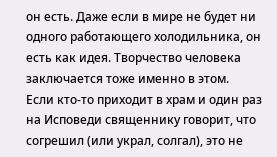он есть. Даже если в мире не будет ни одного работающего холодильника, он есть как идея. Творчество человека заключается тоже именно в этом.
Если кто-то приходит в храм и один раз на Исповеди священнику говорит, что согрешил (или украл, солгал), это не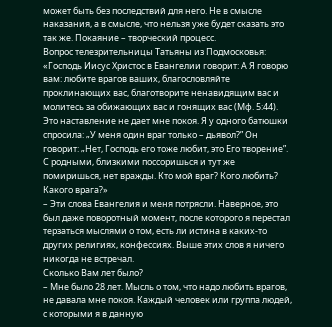может быть без последствий для него. Не в смысле наказания, а в смысле, что нельзя уже будет сказать это так же. Покаяние – творческий процесс.
Вопрос телезрительницы Татьяны из Подмосковья: «Господь Иисус Христос в Евангелии говорит: А Я говорю вам: любите врагов ваших, благословляйте проклинающих вас, благотворите ненавидящим вас и молитесь за обижающих вас и гонящих вас (Мф. 5:44). Это наставление не дает мне покоя. Я у одного батюшки спросила: „У меня один враг только – дьявол?” Он говорит: „Нет, Господь его тоже любит, это Его творение”. С родными, близкими поссоришься и тут же помиришься, нет вражды. Кто мой враг? Кого любить? Какого врага?»
– Эти слова Евангелия и меня потрясли. Наверное, это был даже поворотный момент, после которого я перестал терзаться мыслями о том, есть ли истина в каких-то других религиях, конфессиях. Выше этих слов я ничего никогда не встречал.
Сколько Вам лет было?
– Мне было 28 лет. Мысль о том, что надо любить врагов, не давала мне покоя. Каждый человек или группа людей, с которыми я в данную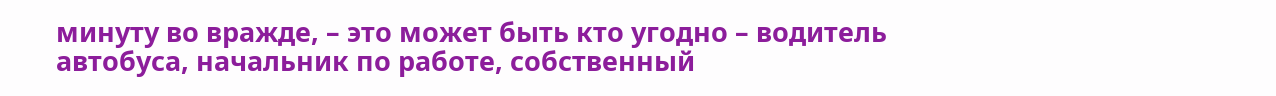минуту во вражде, – это может быть кто угодно – водитель автобуса, начальник по работе, собственный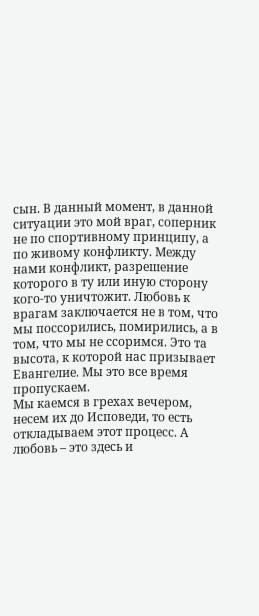сын. В данный момент, в данной ситуации это мой враг, соперник не по спортивному принципу, а по живому конфликту. Между нами конфликт, разрешение которого в ту или иную сторону кого-то уничтожит. Любовь к врагам заключается не в том, что мы поссорились, помирились, а в том, что мы не ссоримся. Это та высота, к которой нас призывает Евангелие. Мы это все время пропускаем.
Мы каемся в грехах вечером, несем их до Исповеди, то есть откладываем этот процесс. А любовь – это здесь и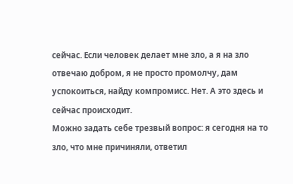сейчас. Если человек делает мне зло, а я на зло отвечаю добром, я не просто промолчу, дам успокоиться, найду компромисс. Нет. А это здесь и сейчас происходит.
Можно задать себе трезвый вопрос: я сегодня на то зло, что мне причиняли, ответил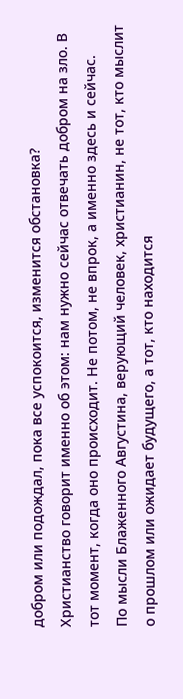добром или подождал, пока все успокоится, изменится обстановка?
Христианство говорит именно об этом: нам нужно сейчас отвечать добром на зло. В тот момент, когда оно происходит. Не потом, не впрок, а именно здесь и сейчас.
По мысли Блаженного Августина, верующий человек, христианин, не тот, кто мыслит о прошлом или ожидает будущего, а тот, кто находится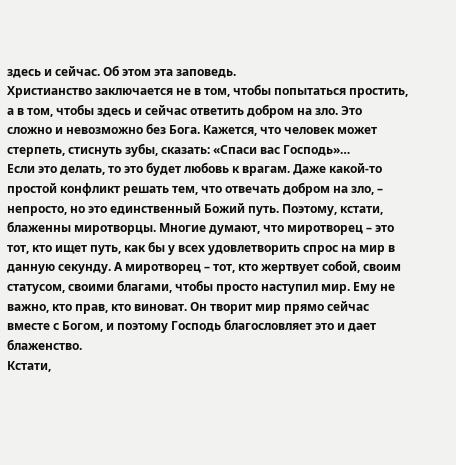здесь и сейчас. Об этом эта заповедь.
Христианство заключается не в том, чтобы попытаться простить, а в том, чтобы здесь и сейчас ответить добром на зло. Это сложно и невозможно без Бога. Кажется, что человек может стерпеть, стиснуть зубы, сказать: «Спаси вас Господь»…
Если это делать, то это будет любовь к врагам. Даже какой-то простой конфликт решать тем, что отвечать добром на зло, – непросто, но это единственный Божий путь. Поэтому, кстати, блаженны миротворцы. Многие думают, что миротворец – это тот, кто ищет путь, как бы у всех удовлетворить спрос на мир в данную секунду. А миротворец – тот, кто жертвует собой, своим статусом, своими благами, чтобы просто наступил мир. Ему не важно, кто прав, кто виноват. Он творит мир прямо сейчас вместе с Богом, и поэтому Господь благословляет это и дает блаженство.
Кстати,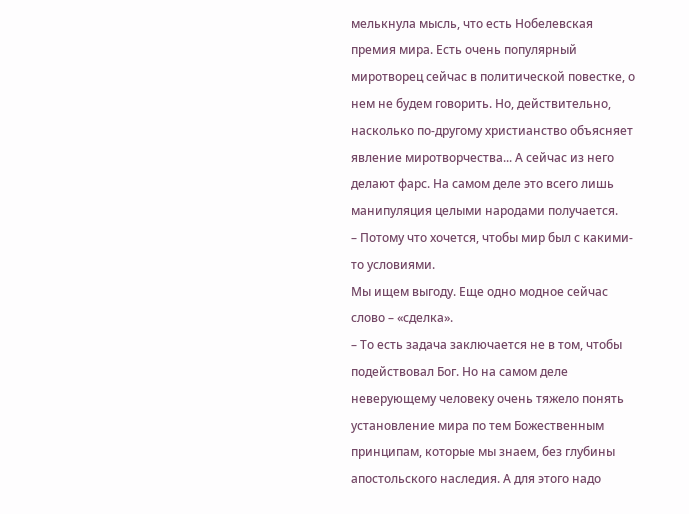мелькнула мысль, что есть Нобелевская премия мира. Есть очень популярный миротворец сейчас в политической повестке, о нем не будем говорить. Но, действительно, насколько по-другому христианство объясняет явление миротворчества... А сейчас из него делают фарс. На самом деле это всего лишь манипуляция целыми народами получается.
– Потому что хочется, чтобы мир был с какими-то условиями.
Мы ищем выгоду. Еще одно модное сейчас слово – «сделка».
– То есть задача заключается не в том, чтобы подействовал Бог. Но на самом деле неверующему человеку очень тяжело понять установление мира по тем Божественным принципам, которые мы знаем, без глубины апостольского наследия. А для этого надо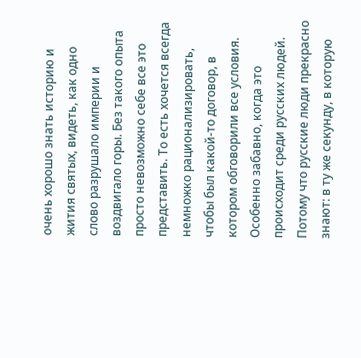очень хорошо знать историю и жития святых, видеть, как одно слово разрушало империи и воздвигало горы. Без такого опыта просто невозможно себе все это представить. То есть хочется всегда немножко рационализировать, чтобы был какой-то договор, в котором обговорили все условия.
Особенно забавно, когда это происходит среди русских людей. Потому что русские люди прекрасно знают: в ту же секунду, в которую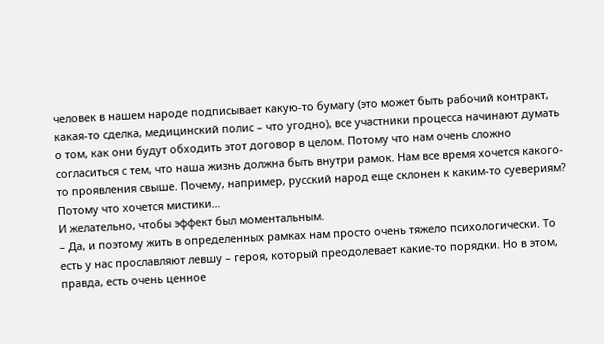человек в нашем народе подписывает какую-то бумагу (это может быть рабочий контракт, какая-то сделка, медицинский полис – что угодно), все участники процесса начинают думать о том, как они будут обходить этот договор в целом. Потому что нам очень сложно согласиться с тем, что наша жизнь должна быть внутри рамок. Нам все время хочется какого-то проявления свыше. Почему, например, русский народ еще склонен к каким-то суевериям? Потому что хочется мистики…
И желательно, чтобы эффект был моментальным.
– Да, и поэтому жить в определенных рамках нам просто очень тяжело психологически. То есть у нас прославляют левшу – героя, который преодолевает какие-то порядки. Но в этом, правда, есть очень ценное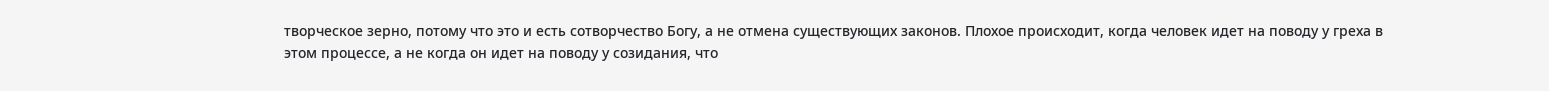творческое зерно, потому что это и есть сотворчество Богу, а не отмена существующих законов. Плохое происходит, когда человек идет на поводу у греха в этом процессе, а не когда он идет на поводу у созидания, что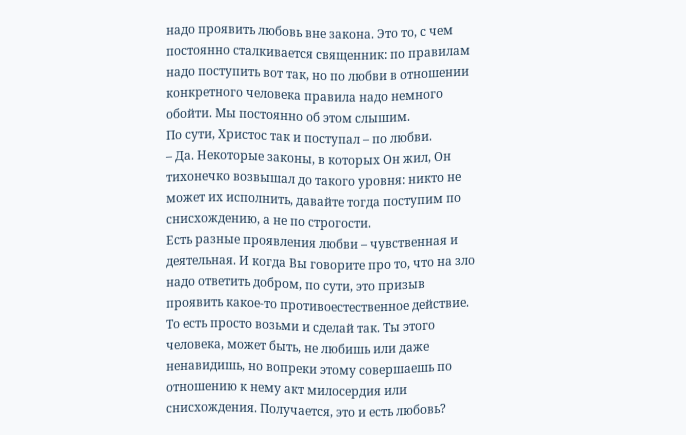надо проявить любовь вне закона. Это то, с чем постоянно сталкивается священник: по правилам надо поступить вот так, но по любви в отношении конкретного человека правила надо немного обойти. Мы постоянно об этом слышим.
По сути, Христос так и поступал – по любви.
– Да. Некоторые законы, в которых Он жил, Он тихонечко возвышал до такого уровня: никто не может их исполнить, давайте тогда поступим по снисхождению, а не по строгости.
Есть разные проявления любви – чувственная и деятельная. И когда Вы говорите про то, что на зло надо ответить добром, по сути, это призыв проявить какое-то противоестественное действие. То есть просто возьми и сделай так. Ты этого человека, может быть, не любишь или даже ненавидишь, но вопреки этому совершаешь по отношению к нему акт милосердия или снисхождения. Получается, это и есть любовь?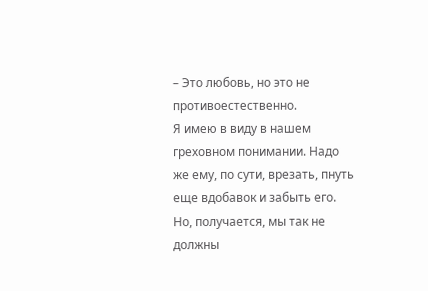– Это любовь, но это не противоестественно.
Я имею в виду в нашем греховном понимании. Надо же ему, по сути, врезать, пнуть еще вдобавок и забыть его. Но, получается, мы так не должны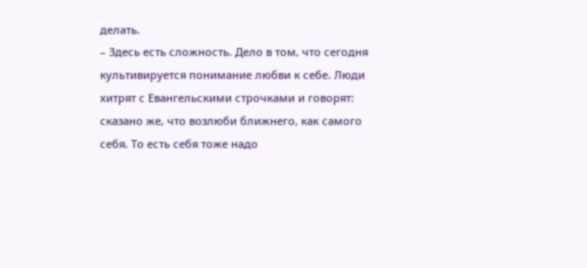делать.
– Здесь есть сложность. Дело в том, что сегодня культивируется понимание любви к себе. Люди хитрят с Евангельскими строчками и говорят: сказано же, что возлюби ближнего, как самого себя. То есть себя тоже надо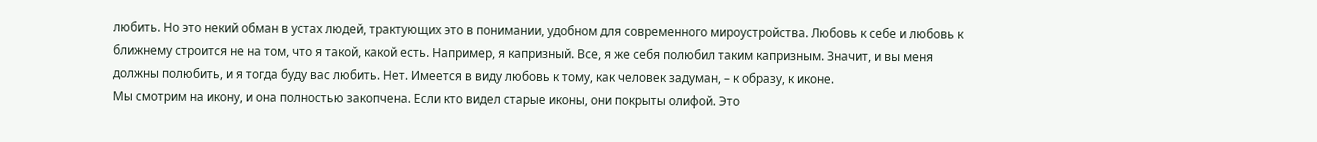любить. Но это некий обман в устах людей, трактующих это в понимании, удобном для современного мироустройства. Любовь к себе и любовь к ближнему строится не на том, что я такой, какой есть. Например, я капризный. Все, я же себя полюбил таким капризным. Значит, и вы меня должны полюбить, и я тогда буду вас любить. Нет. Имеется в виду любовь к тому, как человек задуман, – к образу, к иконе.
Мы смотрим на икону, и она полностью закопчена. Если кто видел старые иконы, они покрыты олифой. Это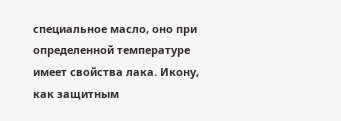специальное масло, оно при определенной температуре имеет свойства лака. Икону, как защитным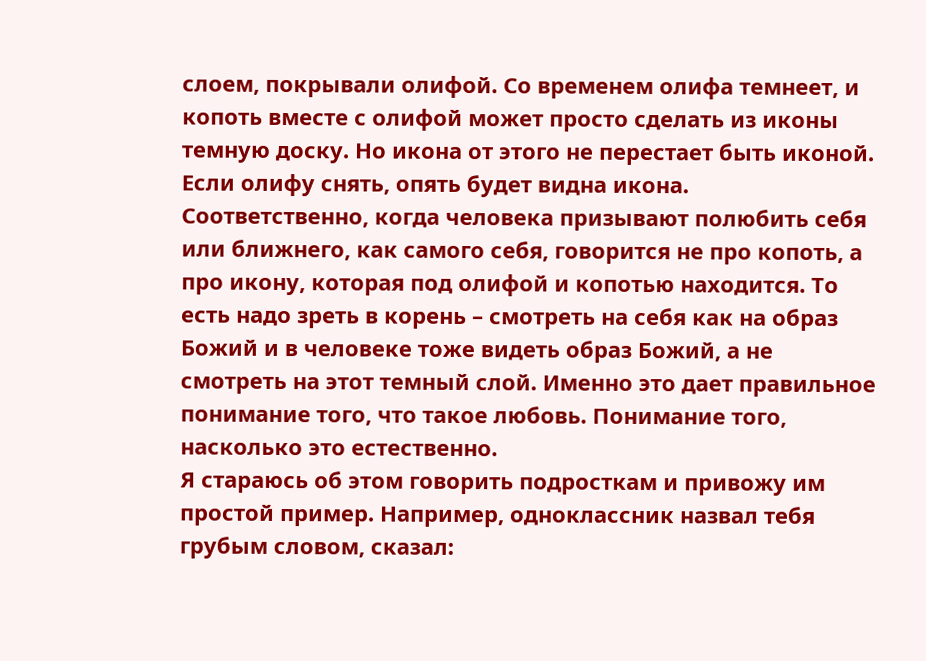слоем, покрывали олифой. Со временем олифа темнеет, и копоть вместе с олифой может просто сделать из иконы темную доску. Но икона от этого не перестает быть иконой. Если олифу снять, опять будет видна икона.
Соответственно, когда человека призывают полюбить себя или ближнего, как самого себя, говорится не про копоть, а про икону, которая под олифой и копотью находится. То есть надо зреть в корень – смотреть на себя как на образ Божий и в человеке тоже видеть образ Божий, а не смотреть на этот темный слой. Именно это дает правильное понимание того, что такое любовь. Понимание того, насколько это естественно.
Я стараюсь об этом говорить подросткам и привожу им простой пример. Например, одноклассник назвал тебя грубым словом, сказал: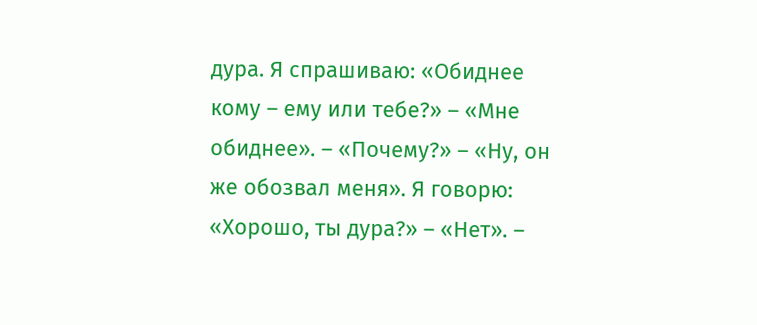дура. Я спрашиваю: «Обиднее кому – ему или тебе?» – «Мне обиднее». – «Почему?» – «Ну, он же обозвал меня». Я говорю: «Хорошо, ты дура?» – «Нет». –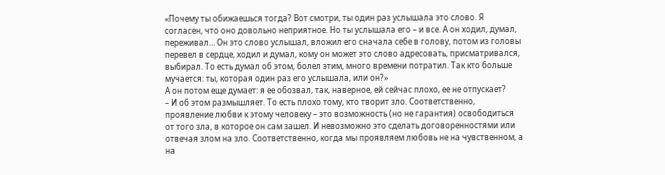«Почему ты обижаешься тогда? Вот смотри, ты один раз услышала это слово. Я согласен, что оно довольно неприятное. Но ты услышала его – и все. А он ходил, думал, переживал… Он это слово услышал, вложил его сначала себе в голову, потом из головы перевел в сердце, ходил и думал, кому он может это слово адресовать, присматривался, выбирал. То есть думал об этом, болел этим, много времени потратил. Так кто больше мучается: ты, которая один раз его услышала, или он?»
А он потом еще думает: я ее обозвал, так, наверное, ей сейчас плохо, ее не отпускает?
– И об этом размышляет. То есть плохо тому, кто творит зло. Соответственно, проявление любви к этому человеку – это возможность (но не гарантия) освободиться от того зла, в которое он сам зашел. И невозможно это сделать договоренностями или отвечая злом на зло. Соответственно, когда мы проявляем любовь не на чувственном, а на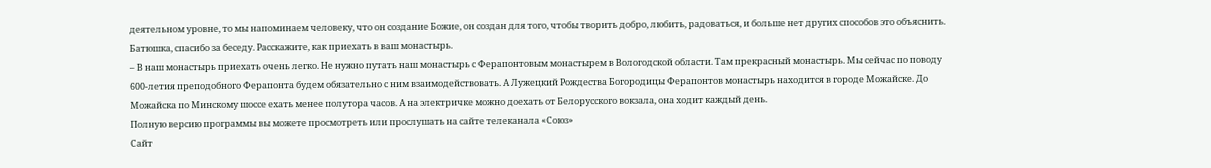деятельном уровне, то мы напоминаем человеку, что он создание Божие, он создан для того, чтобы творить добро, любить, радоваться, и больше нет других способов это объяснить.
Батюшка, спасибо за беседу. Расскажите, как приехать в ваш монастырь.
– В наш монастырь приехать очень легко. Не нужно путать наш монастырь с Ферапонтовым монастырем в Вологодской области. Там прекрасный монастырь. Мы сейчас по поводу 600-летия преподобного Ферапонта будем обязательно с ним взаимодействовать. А Лужецкий Рождества Богородицы Ферапонтов монастырь находится в городе Можайске. До Можайска по Минскому шоссе ехать менее полутора часов. А на электричке можно доехать от Белорусского вокзала, она ходит каждый день.
Полную версию программы вы можете просмотреть или прослушать на сайте телеканала «Союз»
Сайт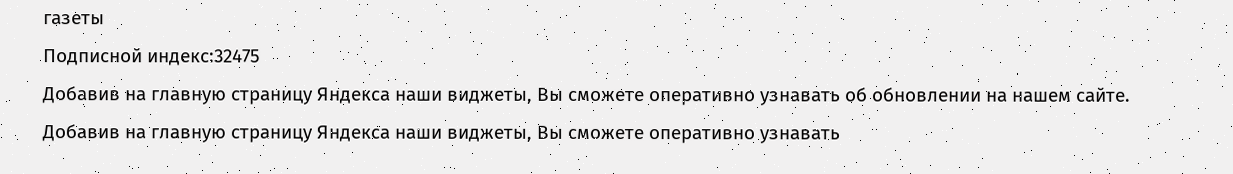газеты
Подписной индекс:32475
Добавив на главную страницу Яндекса наши виджеты, Вы сможете оперативно узнавать об обновлении на нашем сайте.
Добавив на главную страницу Яндекса наши виджеты, Вы сможете оперативно узнавать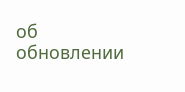об обновлении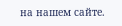на нашем сайте.